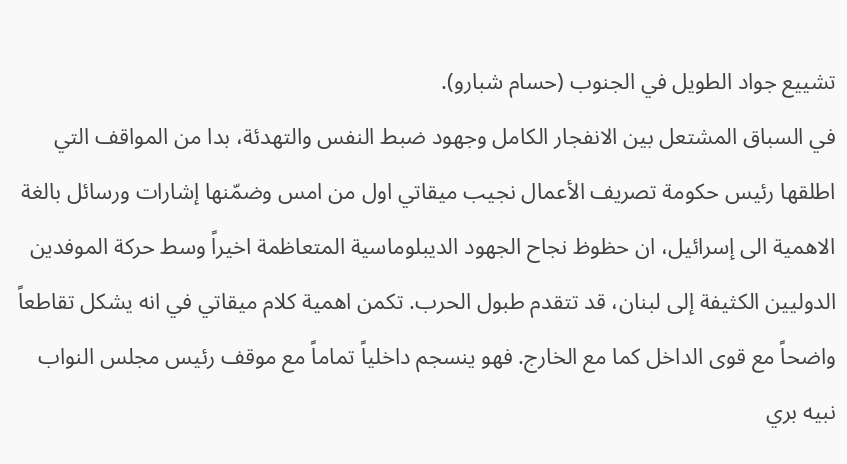تشييع جواد الطويل في الجنوب (حسام شبارو).
في السباق المشتعل بين الانفجار الكامل وجهود ضبط النفس والتهدئة، بدا من المواقف التي اطلقها رئيس حكومة تصريف الأعمال نجيب ميقاتي اول من امس وضمّنها إشارات ورسائل بالغة الاهمية الى إسرائيل، ان حظوظ نجاح الجهود الديبلوماسية المتعاظمة اخيراً وسط حركة الموفدين الدوليين الكثيفة إلى لبنان، قد تتقدم طبول الحرب. تكمن اهمية كلام ميقاتي في انه يشكل تقاطعاً واضحاً مع قوى الداخل كما مع الخارج. فهو ينسجم داخلياً تماماً مع موقف رئيس مجلس النواب نبيه بري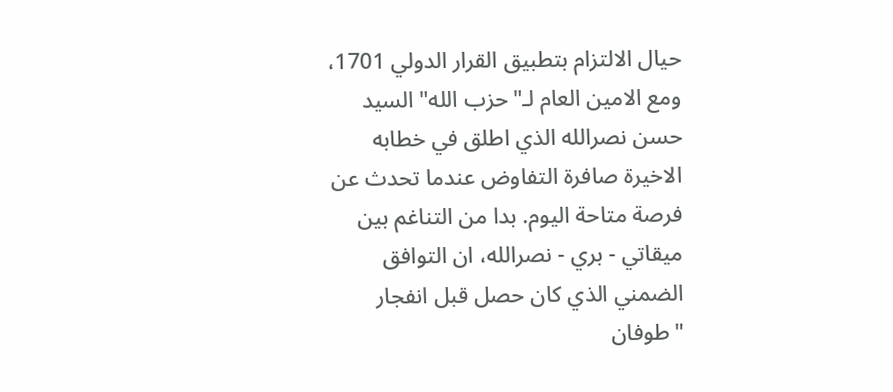حيال الالتزام بتطبيق القرار الدولي 1701، ومع الامين العام لـ"حزب الله" السيد حسن نصرالله الذي اطلق في خطابه الاخيرة صافرة التفاوض عندما تحدث عن فرصة متاحة اليوم. بدا من التناغم بين ميقاتي - بري - نصرالله، ان التوافق الضمني الذي كان حصل قبل انفجار "طوفان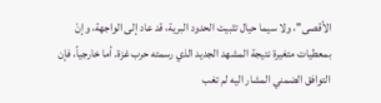الأقصى"، ولا سيما حيال تثبيت الحدود البرية، قد عاد إلى الواجهة، وإنْ بمعطيات متغيرة نتيجة المشهد الجديد الذي رسمته حرب غزة. أما خارجياً، فإن التوافق الضمني المشار اليه لم تغب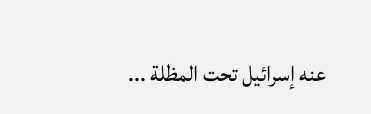عنه إسرائيل تحت المظلة ...